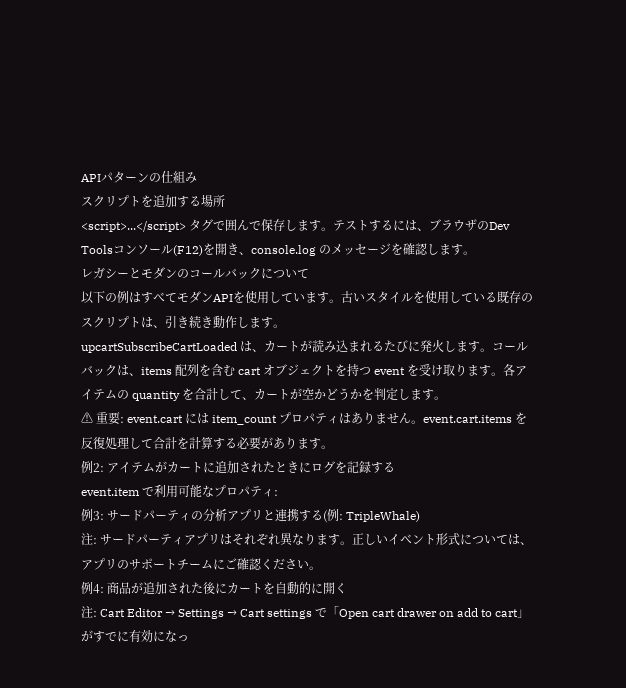APIパターンの仕組み
スクリプトを追加する場所
<script>...</script> タグで囲んで保存します。テストするには、ブラウザのDev Toolsコンソール(F12)を開き、console.log のメッセージを確認します。
レガシーとモダンのコールバックについて
以下の例はすべてモダンAPIを使用しています。古いスタイルを使用している既存のスクリプトは、引き続き動作します。
upcartSubscribeCartLoaded は、カートが読み込まれるたびに発火します。コールバックは、items 配列を含む cart オブジェクトを持つ event を受け取ります。各アイテムの quantity を合計して、カートが空かどうかを判定します。
⚠ 重要: event.cart には item_count プロパティはありません。event.cart.items を反復処理して合計を計算する必要があります。
例2: アイテムがカートに追加されたときにログを記録する
event.item で利用可能なプロパティ:
例3: サードパーティの分析アプリと連携する(例: TripleWhale)
注: サードパーティアプリはそれぞれ異なります。正しいイベント形式については、アプリのサポートチームにご確認ください。
例4: 商品が追加された後にカートを自動的に開く
注: Cart Editor → Settings → Cart settings で「Open cart drawer on add to cart」がすでに有効になっ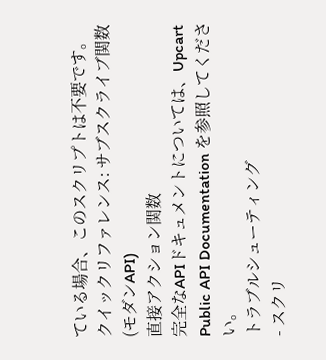ている場合、このスクリプトは不要です。
クイックリファレンス: サブスクライブ関数(モダンAPI)
直接アクション関数
完全なAPIドキュメントについては、Upcart Public API Documentation を参照してください。
トラブルシューティング
- スクリ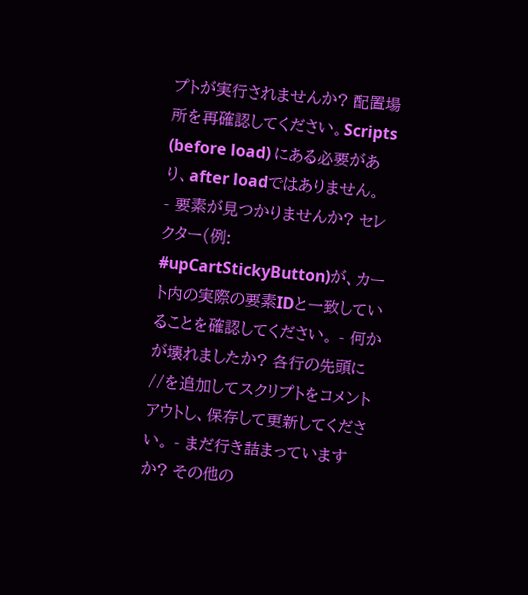プトが実行されませんか? 配置場所を再確認してください。Scripts (before load) にある必要があり、after loadではありません。
- 要素が見つかりませんか? セレクター(例:
#upCartStickyButton)が、カート内の実際の要素IDと一致していることを確認してください。 - 何かが壊れましたか? 各行の先頭に
//を追加してスクリプトをコメントアウトし、保存して更新してください。 - まだ行き詰まっていますか? その他の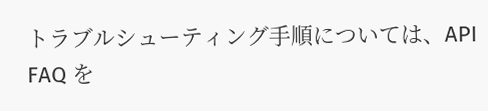トラブルシューティング手順については、API FAQ を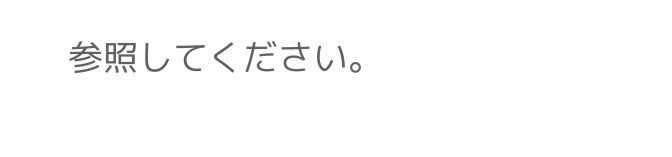参照してください。